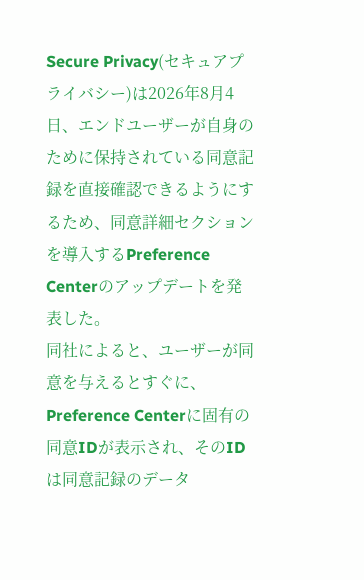Secure Privacy(セキュアプライバシー)は2026年8月4日、エンドユーザーが自身のために保持されている同意記録を直接確認できるようにするため、同意詳細セクションを導入するPreference Centerのアップデートを発表した。
同社によると、ユーザーが同意を与えるとすぐに、Preference Centerに固有の同意IDが表示され、そのIDは同意記録のデータ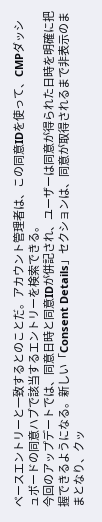ベースエントリーと一致するとのことだ。アカウント管理者は、この同意IDを使って、CMPダッシュボードの同意ハブで該当するエントリーを検索できる。
今回のアップデートでは、同意日時と同意IDが併記され、ユーザーは同意が得られた日時を明確に把握できるようになる。新しい「Consent Details」セクションは、同意が取得されるまで非表示のままとなり、クッ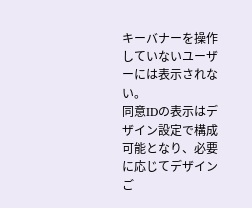キーバナーを操作していないユーザーには表示されない。
同意IDの表示はデザイン設定で構成可能となり、必要に応じてデザインご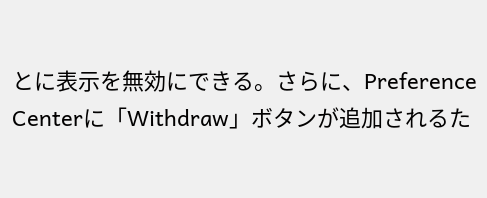とに表示を無効にできる。さらに、Preference Centerに「Withdraw」ボタンが追加されるた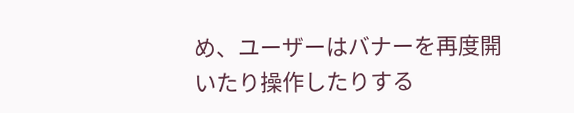め、ユーザーはバナーを再度開いたり操作したりする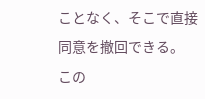ことなく、そこで直接同意を撤回できる。
この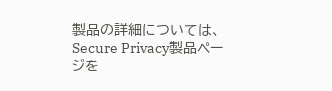製品の詳細については、Secure Privacy製品ページを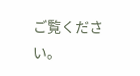ご覧ください。